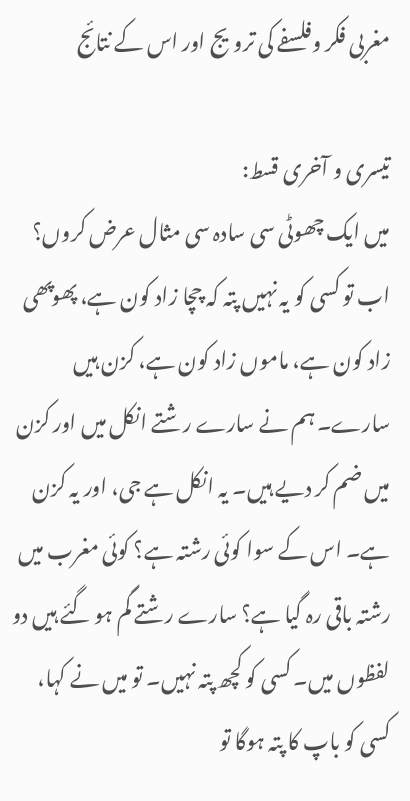مغربی فکر وفلسفے کی ترویج اور اس کے نتائج

تیسری و آخری قسط:
میں ایک چھوٹی سی سادہ سی مثال عرض کروں؟ اب تو کسی کو یہ نہیں پتہ کہ چچا زاد کون ہے، پھوپھی زاد کون ہے، ماموں زاد کون ہے، کزن ہیں سارے۔ ہم نے سارے رشتے انکل میں اور کزن میں ضم کر دیے ہیں۔ یہ انکل ہے جی، اور یہ کزن ہے۔ اس کے سوا کوئی رشتہ ہے؟ کوئی مغرب میں رشتہ باقی رہ گیا ہے؟ سارے رشتے گم ہو گئے ہیں دو لفظوں میں۔ کسی کو کچھ پتہ نہیں۔ تو میں نے کہا، کسی کو باپ کا پتہ ہوگا تو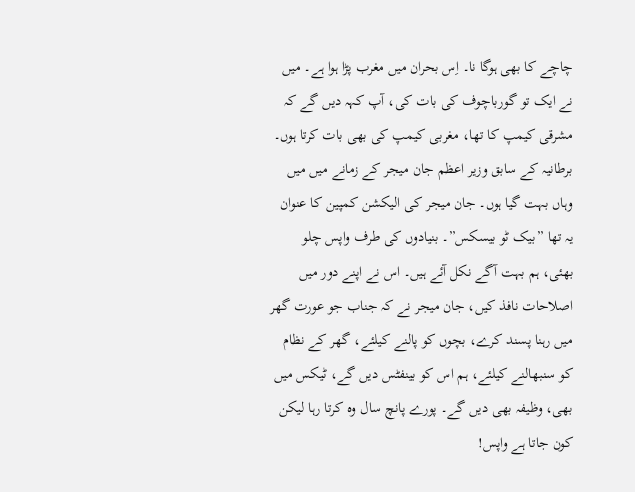چاچے کا بھی ہوگا نا۔ اِس بحران میں مغرب پڑا ہوا ہے۔ میں نے ایک تو گورباچوف کی بات کی، آپ کہہ دیں گے کہ مشرقی کیمپ کا تھا، مغربی کیمپ کی بھی بات کرتا ہوں۔ برطانیہ کے سابق وزیر اعظم جان میجر کے زمانے میں میں وہاں بہت گیا ہوں۔ جان میجر کی الیکشن کمپین کا عنوان یہ تھا ”بیک ٹو بیسکس”۔ بنیادوں کی طرف واپس چلو بھئی، ہم بہت آگے نکل آئے ہیں۔ اس نے اپنے دور میں اصلاحات نافذ کیں، جان میجر نے کہ جناب جو عورت گھر میں رہنا پسند کرے، بچوں کو پالنے کیلئے، گھر کے نظام کو سنبھالنے کیلئے، ہم اس کو بینفٹس دیں گے، ٹیکس میں بھی، وظیفہ بھی دیں گے۔ پورے پانچ سال وہ کرتا رہا لیکن کون جاتا ہے واپس!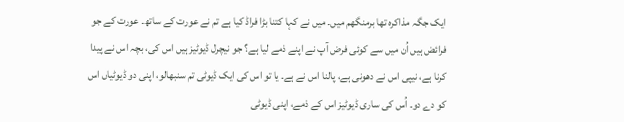ایک جگہ مذاکرہ تھا برمنگھم میں۔ میں نے کہا کتنا بڑا فراڈ کیا ہے تم نے عورت کے ساتھ۔ عورت کے جو فرائض ہیں اُن میں سے کوئی فرض آپ نے اپنے ذمے لیا ہے؟ جو نیچرل ڈیوٹیز ہیں اس کی، بچہ اس نے پیدا کرنا ہے، نیپی اس نے دھونی ہے، پالنا اس نے ہے۔ یا تو اس کی ایک ڈیوٹی تم سنبھالو، اپنی دو ڈیوٹیاں اس کو دے دو۔ اُس کی ساری ڈیوٹیز اس کے ذمے، اپنی ڈیوٹی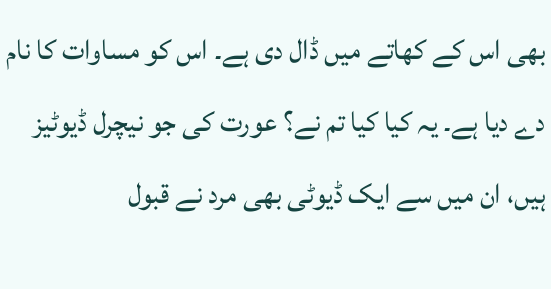بھی اس کے کھاتے میں ڈال دی ہے۔ اس کو مساوات کا نام دے دیا ہے۔ یہ کیا کیا تم نے؟ عورت کی جو نیچرل ڈیوٹیز ہیں، ان میں سے ایک ڈیوٹی بھی مرد نے قبول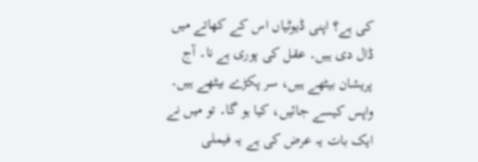کی ہے؟ اپنی ڈیوٹیاں اس کے کھاتے میں ڈال دی ہیں۔ عقل کی پوری ہے نا۔ آج پریشان بیٹھے ہیں، سر پکڑے بیٹھے ہیں۔ واپس کیسے جائیں، کیا ہو گا۔ تو میں نے ایک بات یہ عرض کی ہے یہ فیملی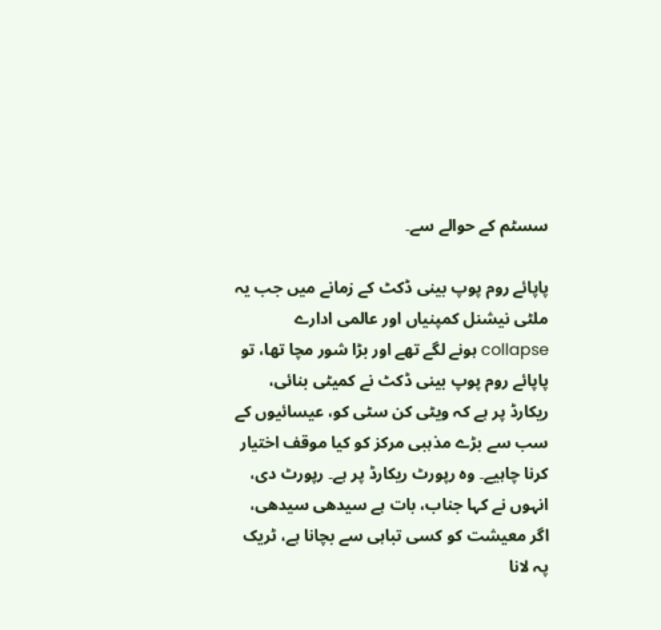سسٹم کے حوالے سے۔

پاپائے روم پوپ بینی ڈکٹ کے زمانے میں جب یہ ملٹی نیشنل کمپنیاں اور عالمی ادارے collapse ہونے لگے تھے اور بڑا شور مچا تھا، تو پاپائے روم پوپ بینی ڈکٹ نے کمیٹی بنائی، ریکارڈ پر ہے کہ ویٹی کن سٹی کو، عیسائیوں کے سب سے بڑے مذہبی مرکز کو کیا موقف اختیار کرنا چاہیے۔ وہ رپورٹ ریکارڈ پر ہے۔ رپورٹ دی، انہوں نے کہا جناب، بات ہے سیدھی سیدھی، اگر معیشت کو کسی تباہی سے بچانا ہے، ٹریک پہ لانا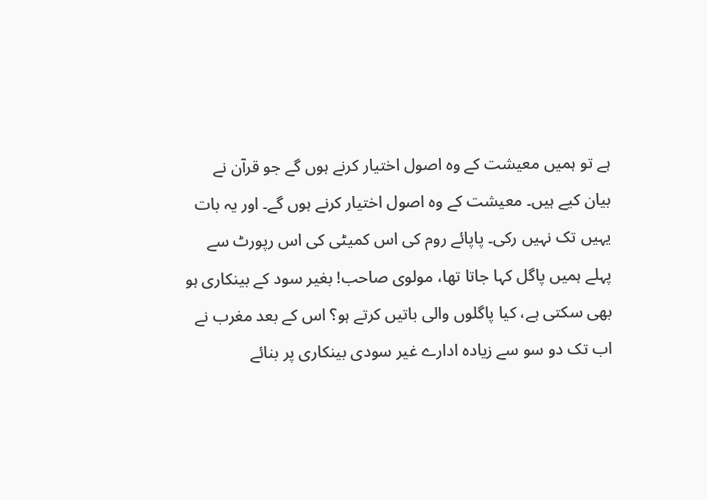ہے تو ہمیں معیشت کے وہ اصول اختیار کرنے ہوں گے جو قرآن نے بیان کیے ہیں۔ معیشت کے وہ اصول اختیار کرنے ہوں گے۔ اور یہ بات یہیں تک نہیں رکی۔ پاپائے روم کی اس کمیٹی کی اس رپورٹ سے پہلے ہمیں پاگل کہا جاتا تھا، مولوی صاحب! بغیر سود کے بینکاری ہو بھی سکتی ہے، کیا پاگلوں والی باتیں کرتے ہو؟ اس کے بعد مغرب نے اب تک دو سو سے زیادہ ادارے غیر سودی بینکاری پر بنائے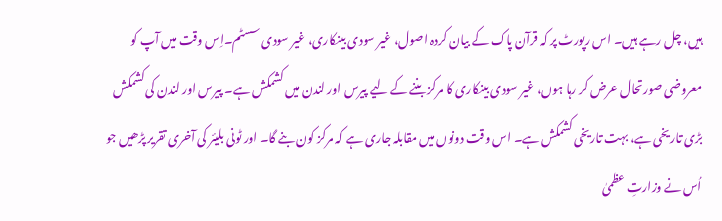ہیں، چل رہے ہیں۔ اس رپورٹ پر کہ قرآن پاک کے بیان کردہ اصول، غیر سودی بینکاری، غیر سودی سسٹم۔اِس وقت میں آپ کو معروضی صورتحال عرض کر رہا ہوں، غیر سودی بینکاری کا مرکز بننے کے لیے پیرس اور لندن میں کشمکش ہے۔ پیرس اور لندن کی کشمکش بڑی تاریخی ہے، بہت تاریخی کشمکش ہے۔ اس وقت دونوں میں مقابلہ جاری ہے کہ مرکز کون بنے گا۔ اور ٹونی بلیئر کی آخری تقریر پڑھیں جو اُس نے وزارتِ عظمیٰ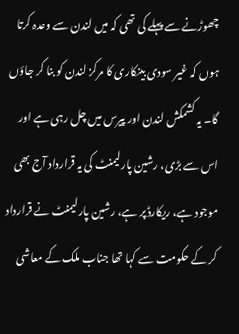چھوڑنے سے پہلے کی تھی کہ میں لندن سے وعدہ کرتا ہوں کہ غیر سودی بینکاری کا مرکز لندن کو بنا کر جاؤں گا۔ یہ کشمکش لندن اور پیرس میں چل رہی ہے اور اس سے بڑی، رشین پارلیمنٹ کی یہ قرارداد آج بھی موجود ہے، ریکارڈ پر ہے، رشین پارلیمنٹ نے قرارداد کر کے حکومت سے کہا تھا جناب ملک کے معاشی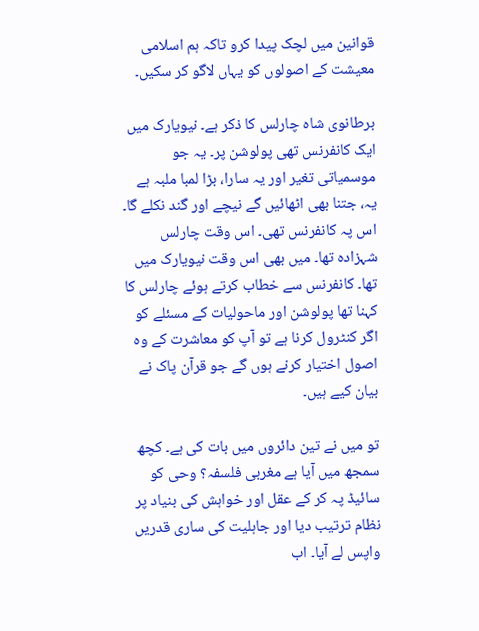قوانین میں لچک پیدا کرو تاکہ ہم اسلامی معیشت کے اصولوں کو یہاں لاگو کر سکیں۔

برطانوی شاہ چارلس کا ذکر ہے۔ نیویارک میں ایک کانفرنس تھی پولوشن پر۔ یہ جو موسمیاتی تغیر اور یہ سارا، بڑا لمبا ملبہ ہے یہ، جتنا بھی اٹھائیں گے نیچے اور گند نکلے گا۔ اس پہ کانفرنس تھی۔ اس وقت چارلس شہزادہ تھا۔ میں بھی اس وقت نیویارک میں تھا۔ کانفرنس سے خطاب کرتے ہوئے چارلس کا کہنا تھا پولوشن اور ماحولیات کے مسئلے کو اگر کنٹرول کرنا ہے تو آپ کو معاشرت کے وہ اصول اختیار کرنے ہوں گے جو قرآن پاک نے بیان کیے ہیں۔

تو میں نے تین دائروں میں بات کی ہے۔ کچھ سمجھ میں آیا ہے مغربی فلسفہ؟ وحی کو سائیڈ پہ کر کے عقل اور خواہش کی بنیاد پر نظام ترتیب دیا اور جاہلیت کی ساری قدریں واپس لے آیا۔ اب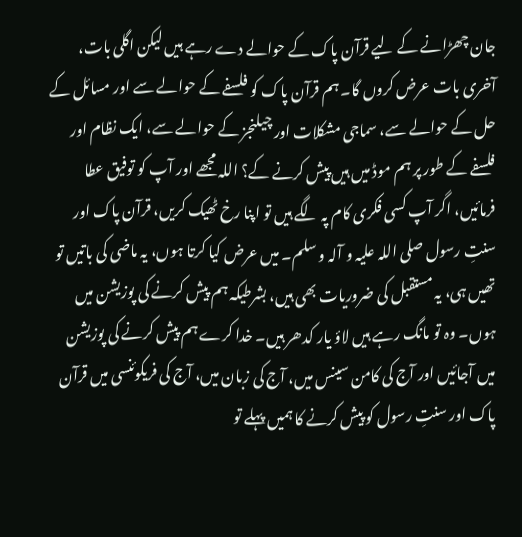جان چھڑانے کے لیے قرآن پاک کے حوالے دے رہے ہیں لیکن اگلی بات، آخری بات عرض کروں گا۔ ہم قرآن پاک کو فلسفے کے حوالے سے اور مسائل کے حل کے حوالے سے، سماجی مشکلات اور چیلنجز کے حوالے سے، ایک نظام اور فلسفے کے طور پر ہم موڈ میں ہیں پیش کرنے کے؟ اللہ مجھے اور آپ کو توفیق عطا فرمائیں، اگر آپ کسی فکری کام پہ لگے ہیں تو اپنا رخ ٹھیک کریں، قرآن پاک اور سنتِ رسول صلی اللہ علیہ و آلہ و سلم۔ میں عرض کیا کرتا ہوں، یہ ماضی کی باتیں تو تھیں ہی، یہ مستقبل کی ضروریات بھی ہیں، بشرطیکہ ہم پیش کرنے کی پوزیشن میں ہوں۔ وہ تو مانگ رہے ہیں لاؤ یار کدھر ہیں۔ خدا کرے ہم پیش کرنے کی پوزیشن میں آجائیں اور آج کی کامن سینس میں، آج کی زبان میں، آج کی فریکوئنسی میں قرآن پاک اور سنتِ رسول کو پیش کرنے کا ہمیں پہلے تو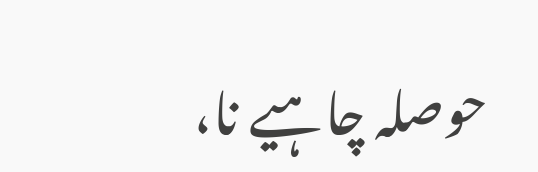حوصلہ چاہیے نا،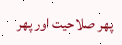پھر صلاحیت اور پھر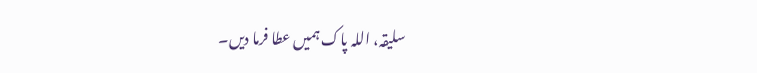سلیقہ، اللہ پاک ہمیں عطا فرما دیں۔